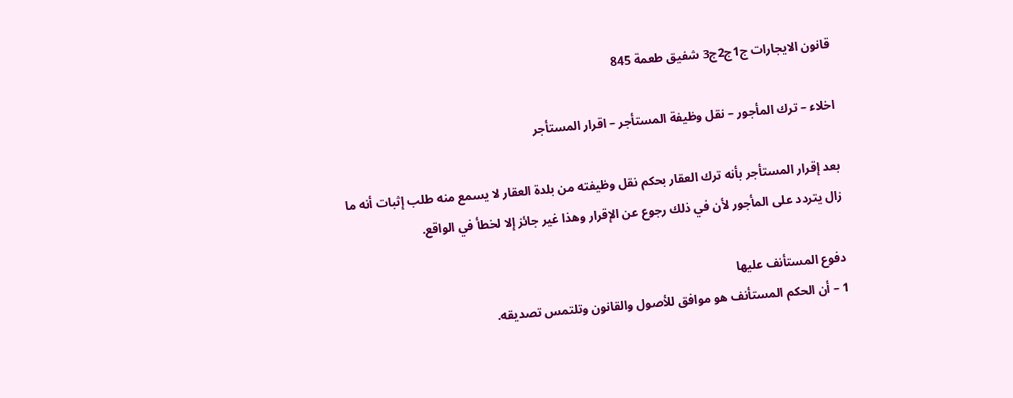قانون الايجارات ج1ج2ج3 شفيق طعمة 845

اخلاء – ترك المأجور – نقل وظيفة المستأجر – اقرار المستأجر

بعد إقرار المستأجر بأنه ترك العقار بحكم نقل وظيفته من بلدة العقار لا يسمع منه طلب إثبات أنه ما زال يتردد على المأجور لأن في ذلك رجوع عن الإقرار وهذا غير جائز إلا لخطأ في الواقع.

دفوع المستأنف عليها
1 – أن الحكم المستأنف هو موافق للأصول والقانون وتلتمس تصديقه.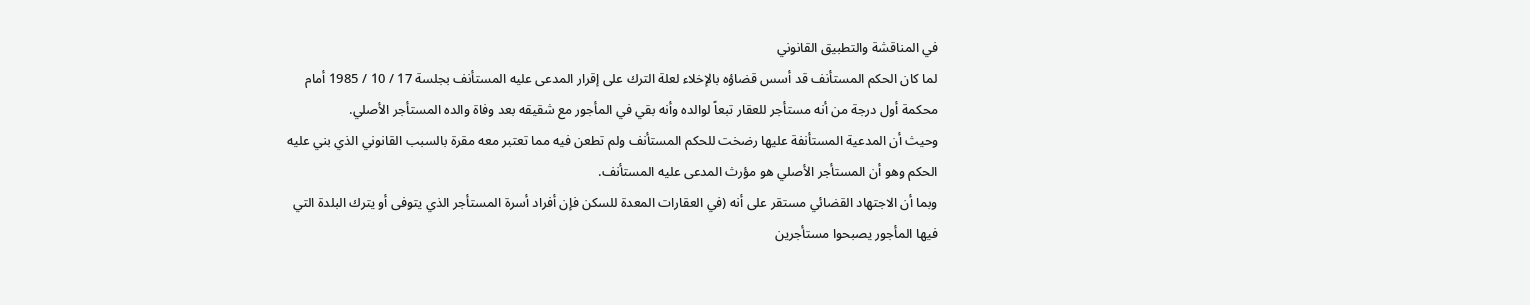في المناقشة والتطبيق القانوني
لما كان الحكم المستأنف قد أسس قضاؤه بالإخلاء لعلة الترك على إقرار المدعى عليه المستأنف بجلسة 17 / 10 / 1985 أمام محكمة أول درجة من أنه مستأجر للعقار تبعاً لوالده وأنه بقي في المأجور مع شقيقه بعد وفاة والده المستأجر الأصلي.
وحيث أن المدعية المستأنفة عليها رضخت للحكم المستأنف ولم تطعن فيه مما تعتبر معه مقرة بالسبب القانوني الذي بني عليه الحكم وهو أن المستأجر الأصلي هو مؤرث المدعى عليه المستأنف.
وبما أن الاجتهاد القضائي مستقر على أنه (في العقارات المعدة للسكن فإن أفراد أسرة المستأجر الذي يتوفى أو يترك البلدة التي فيها المأجور يصبحوا مستأجرين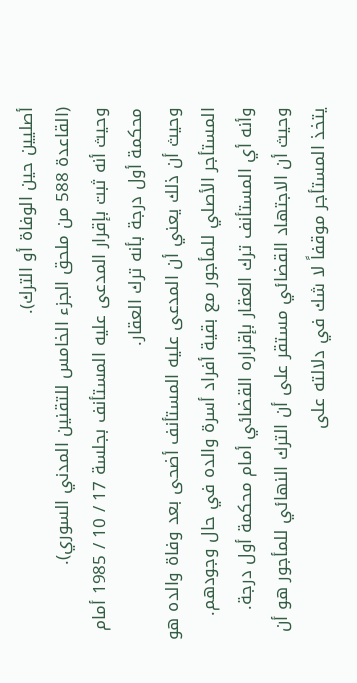أصليين حين الوفاة أو الترك).
(القاعدة 588 من ملحق الجزء الخامس للتقنين المدني السوري).
وحيث أنه ثبت بإقرار المدعى عليه المستأنف بجلسة 17 / 10 / 1985 أمام محكمة أول درجة بأنه ترك العقار.
وحيث أن ذلك يعني أن المدعى عليه المستأنف أضحى بعد وفاة والده هو المستأجر الأصلي للمأجور مع بقية أفراد أسرة والده في حال وجودهم.
وأنه أي المستأنف ترك العقار بإقراره القضائي أمام محكمة أول درجة.
وحيث أن الاجتهاد القضائي مستقر على أن الترك النهائي للمأجور هو أن يتخذ المستأجر موقفاً لا شك في دلالته على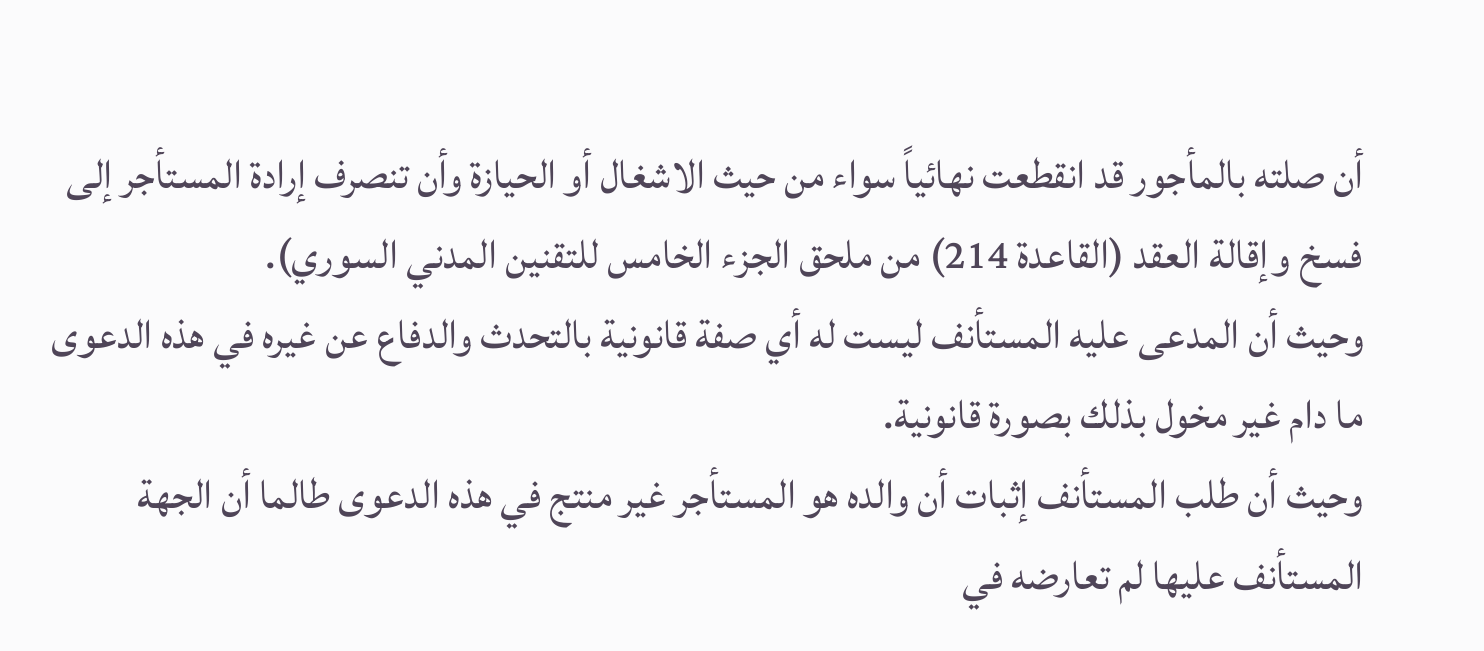أن صلته بالمأجور قد انقطعت نهائياً سواء من حيث الاشغال أو الحيازة وأن تنصرف إرادة المستأجر إلى فسخ وإقالة العقد (القاعدة 214) من ملحق الجزء الخامس للتقنين المدني السوري).
وحيث أن المدعى عليه المستأنف ليست له أي صفة قانونية بالتحدث والدفاع عن غيره في هذه الدعوى ما دام غير مخول بذلك بصورة قانونية.
وحيث أن طلب المستأنف إثبات أن والده هو المستأجر غير منتج في هذه الدعوى طالما أن الجهة المستأنف عليها لم تعارضه في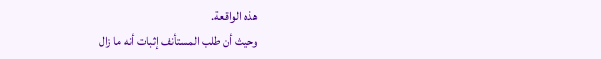هذه الواقعة.
وحيث أن طلب المستأنف إثبات أنه ما زال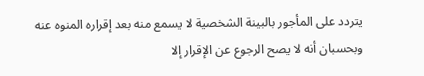يتردد على المأجور بالبينة الشخصية لا يسمع منه بعد إقراره المنوه عنه وبحسبان أنه لا يصح الرجوع عن الإقرار إلا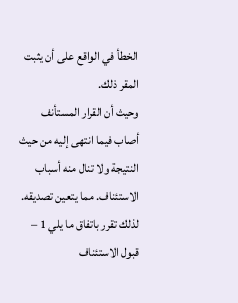الخطأ في الواقع على أن يثبت المقر ذلك.
وحيث أن القرار المستأنف أصاب فيما انتهى إليه من حيث النتيجة ولا تنال منه أسباب الاستئناف. مما يتعين تصديقه.
لذلك تقرر باتفاق ما يلي 1 – قبول الاستئناف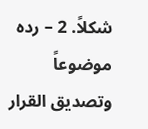شكلاً. 2 – رده موضوعاً وتصديق القرار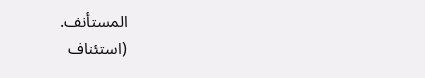المستأنف.
(استئناف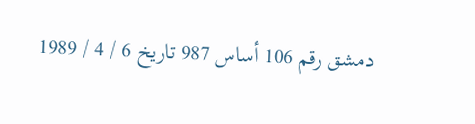دمشق رقم 106 أساس 987 تاريخ 6 / 4 / 1989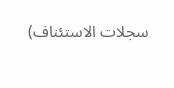سجلات الاستئناف)